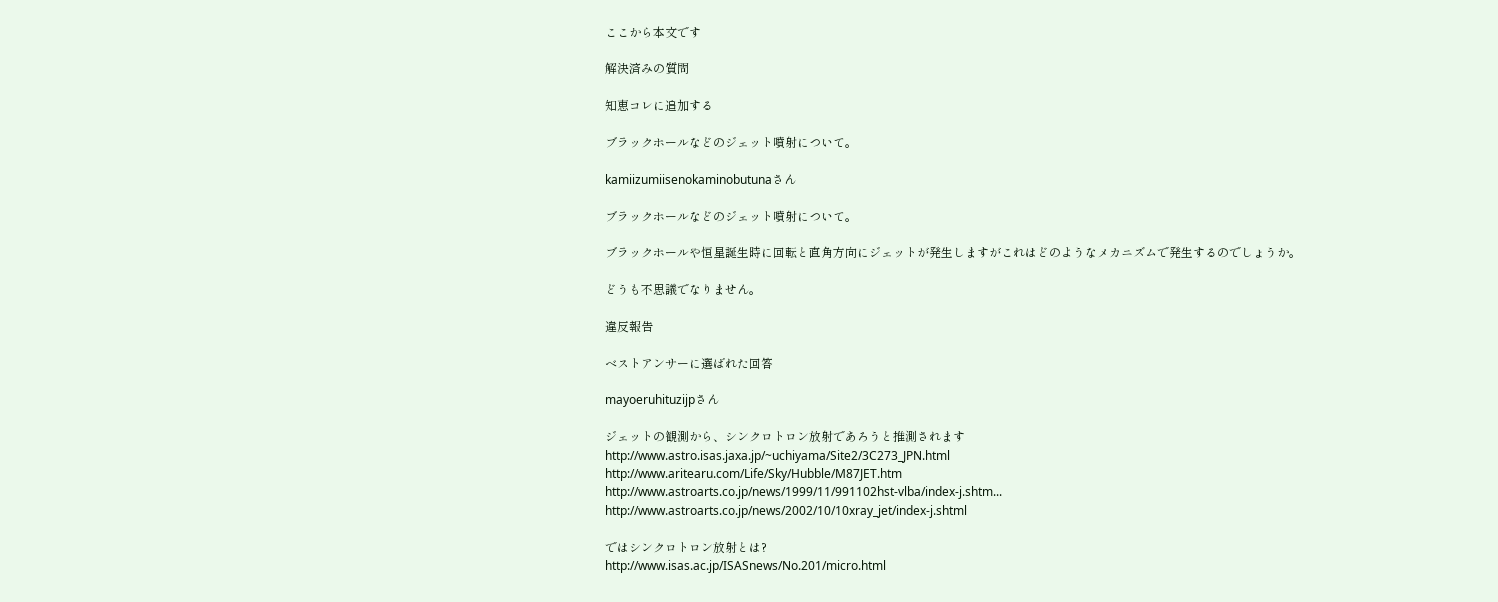ここから本文です

解決済みの質問

知恵コレに追加する

ブラックホールなどのジェット噴射について。

kamiizumiisenokaminobutunaさん

ブラックホールなどのジェット噴射について。

ブラックホールや恒星誕生時に回転と直角方向にジェットが発生しますがこれはどのようなメカニズムで発生するのでしょうか。

どうも不思議でなりません。

違反報告

ベストアンサーに選ばれた回答

mayoeruhituzijpさん

ジェットの観測から、シンクロトロン放射であろうと推測されます
http://www.astro.isas.jaxa.jp/~uchiyama/Site2/3C273_JPN.html
http://www.aritearu.com/Life/Sky/Hubble/M87JET.htm
http://www.astroarts.co.jp/news/1999/11/991102hst-vlba/index-j.shtm...
http://www.astroarts.co.jp/news/2002/10/10xray_jet/index-j.shtml

ではシンクロトロン放射とは?
http://www.isas.ac.jp/ISASnews/No.201/micro.html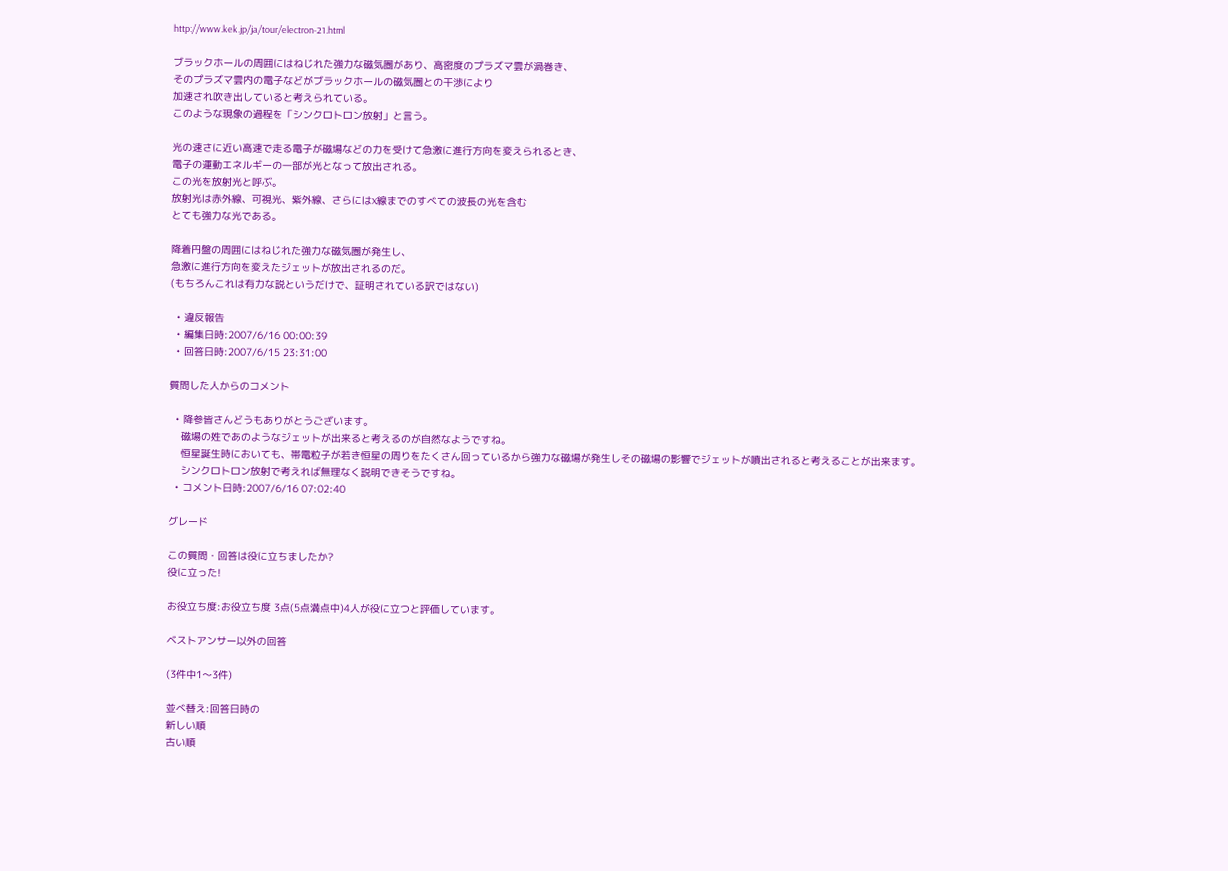http://www.kek.jp/ja/tour/electron-21.html

ブラックホールの周囲にはねじれた強力な磁気圏があり、高密度のプラズマ雲が渦巻き、
そのプラズマ雲内の電子などがブラックホールの磁気圏との干渉により
加速され吹き出していると考えられている。
このような現象の過程を「シンクロトロン放射」と言う。

光の速さに近い高速で走る電子が磁場などの力を受けて急激に進行方向を変えられるとき、
電子の運動エネルギーの一部が光となって放出される。
この光を放射光と呼ぶ。
放射光は赤外線、可視光、紫外線、さらにはX線までのすべての波長の光を含む
とても強力な光である。

降着円盤の周囲にはねじれた強力な磁気圏が発生し、
急激に進行方向を変えたジェットが放出されるのだ。
(もちろんこれは有力な説というだけで、証明されている訳ではない)

  • 違反報告
  • 編集日時:2007/6/16 00:00:39
  • 回答日時:2007/6/15 23:31:00

質問した人からのコメント

  • 降参皆さんどうもありがとうございます。
    磁場の姓であのようなジェットが出来ると考えるのが自然なようですね。
    恒星誕生時においても、帯電粒子が若き恒星の周りをたくさん回っているから強力な磁場が発生しその磁場の影響でジェットが噴出されると考えることが出来ます。
    シンクロトロン放射で考えれば無理なく説明できそうですね。
  • コメント日時:2007/6/16 07:02:40

グレード

この質問・回答は役に立ちましたか?
役に立った!

お役立ち度:お役立ち度 3点(5点満点中)4人が役に立つと評価しています。

ベストアンサー以外の回答

(3件中1〜3件)

並べ替え:回答日時の
新しい順
古い順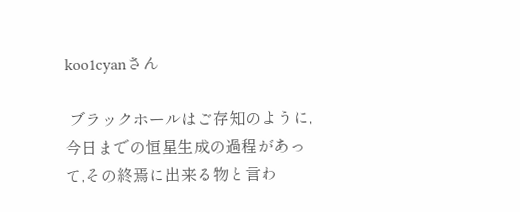koo1cyanさん

 ブラックホールはご存知のように,今日までの恒星生成の過程があって,その終焉に出来る物と言わ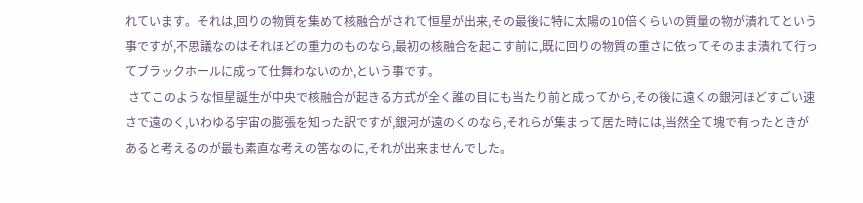れています。それは,回りの物質を集めて核融合がされて恒星が出来,その最後に特に太陽の10倍くらいの質量の物が潰れてという事ですが,不思議なのはそれほどの重力のものなら,最初の核融合を起こす前に,既に回りの物質の重さに依ってそのまま潰れて行ってブラックホールに成って仕舞わないのか,という事です。
 さてこのような恒星誕生が中央で核融合が起きる方式が全く誰の目にも当たり前と成ってから,その後に遠くの銀河ほどすごい速さで遠のく,いわゆる宇宙の膨張を知った訳ですが,銀河が遠のくのなら,それらが集まって居た時には,当然全て塊で有ったときがあると考えるのが最も素直な考えの筈なのに,それが出来ませんでした。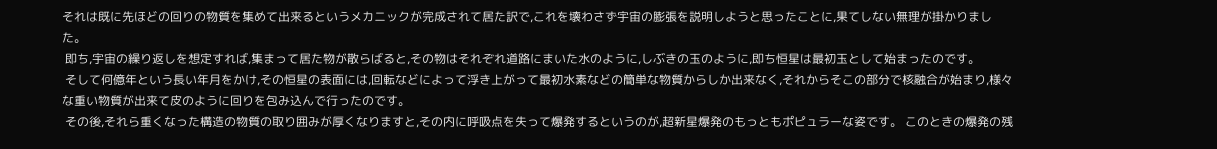それは既に先ほどの回りの物質を集めて出来るというメカニックが完成されて居た訳で,これを壊わさず宇宙の膨張を説明しようと思ったことに,果てしない無理が掛かりました。
 即ち,宇宙の繰り返しを想定すれば,集まって居た物が散らばると,その物はそれぞれ道路にまいた水のように,しぶきの玉のように,即ち恒星は最初玉として始まったのです。
 そして何億年という長い年月をかけ,その恒星の表面には,回転などによって浮き上がって最初水素などの簡単な物質からしか出来なく,それからそこの部分で核融合が始まり,様々な重い物質が出来て皮のように回りを包み込んで行ったのです。
 その後,それら重くなった構造の物質の取り囲みが厚くなりますと,その内に呼吸点を失って爆発するというのが,超新星爆発のもっともポピュラーな姿です。 このときの爆発の残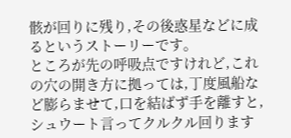骸が回りに残り,その後惑星などに成るというストーリーです。
ところが先の呼吸点ですけれど,これの穴の開き方に拠っては,丁度風船など膨らませて,口を結ばず手を離すと,シュウート言ってクルクル回ります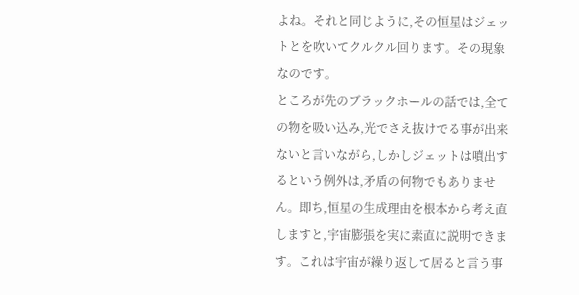よね。それと同じように,その恒星はジェットとを吹いてクルクル回ります。その現象なのです。
ところが先のブラックホールの話では,全ての物を吸い込み,光でさえ抜けでる事が出来ないと言いながら,しかしジェットは噴出するという例外は,矛盾の何物でもありません。即ち,恒星の生成理由を根本から考え直しますと,宇宙膨張を実に素直に説明できます。これは宇宙が繰り返して居ると言う事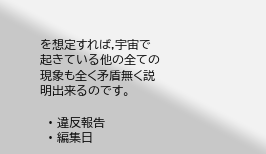を想定すれば,宇宙で起きている他の全ての現象も全く矛盾無く説明出来るのです。

  • 違反報告
  • 編集日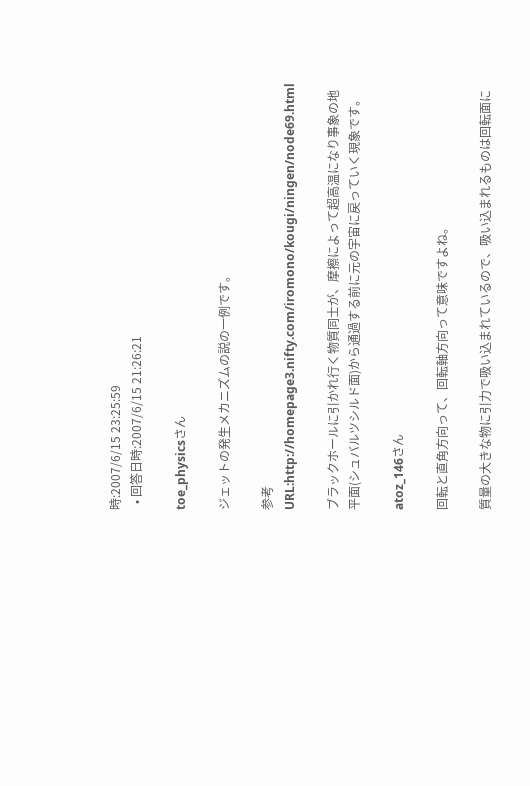時:2007/6/15 23:25:59
  • 回答日時:2007/6/15 21:26:21

toe_physicsさん

ジェットの発生メカニズムの説の一例です。

参考URL:http://homepage3.nifty.com/iromono/kougi/ningen/node69.html

ブラックホールに引かれ行く物質同士が、摩擦によって超高温になり事象の地平面(シュバルツシルド面)から通過する前に元の宇宙に戻っていく現象です。

atoz_146さん

回転と直角方向って、回転軸方向って意味ですよね。

質量の大きな物に引力で吸い込まれているので、吸い込まれるものは回転面に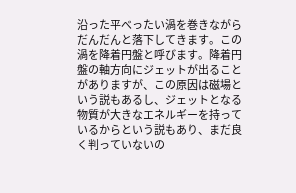沿った平べったい渦を巻きながらだんだんと落下してきます。この渦を降着円盤と呼びます。降着円盤の軸方向にジェットが出ることがありますが、この原因は磁場という説もあるし、ジェットとなる物質が大きなエネルギーを持っているからという説もあり、まだ良く判っていないの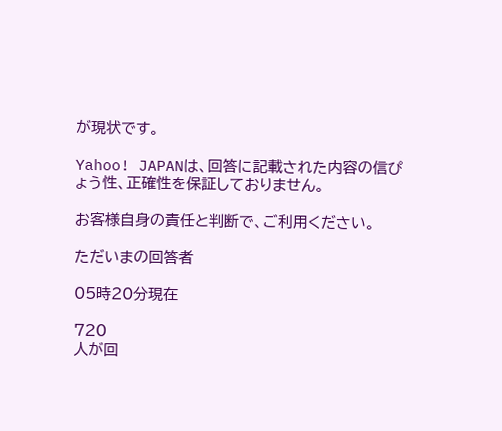が現状です。

Yahoo! JAPANは、回答に記載された内容の信ぴょう性、正確性を保証しておりません。

お客様自身の責任と判断で、ご利用ください。

ただいまの回答者

05時20分現在

720
人が回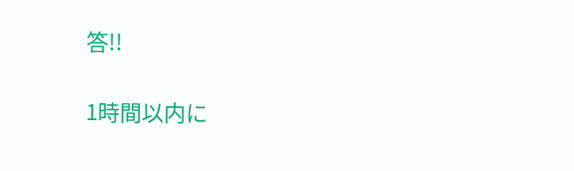答!!

1時間以内に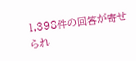1,398件の回答が寄せられ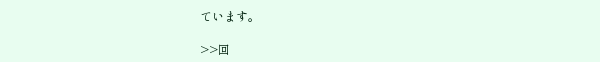ています。

>>回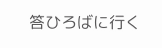答ひろばに行く